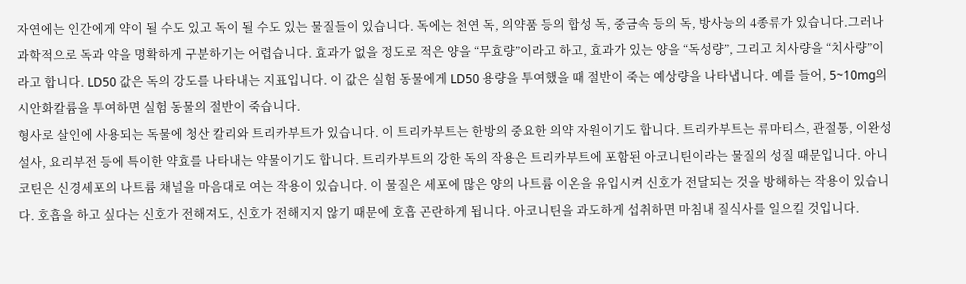자연에는 인간에게 약이 될 수도 있고 독이 될 수도 있는 물질들이 있습니다. 독에는 천연 독, 의약품 등의 합성 독, 중금속 등의 독, 방사능의 4종류가 있습니다.그러나 과학적으로 독과 약을 명확하게 구분하기는 어렵습니다. 효과가 없을 정도로 적은 양을 “무효량”이라고 하고, 효과가 있는 양을 “독성량”, 그리고 치사량을 “치사량”이라고 합니다. LD50 값은 독의 강도를 나타내는 지표입니다. 이 값은 실험 동물에게 LD50 용량을 투여했을 때 절반이 죽는 예상량을 나타냅니다. 예를 들어, 5~10mg의 시안화칼륨을 투여하면 실험 동물의 절반이 죽습니다.
형사로 살인에 사용되는 독물에 청산 칼리와 트리카부트가 있습니다. 이 트리카부트는 한방의 중요한 의약 자원이기도 합니다. 트리카부트는 류마티스, 관절통, 이완성 설사, 요리부전 등에 특이한 약효를 나타내는 약물이기도 합니다. 트리카부트의 강한 독의 작용은 트리카부트에 포함된 아코니틴이라는 물질의 성질 때문입니다. 아니코틴은 신경세포의 나트륨 채널을 마음대로 여는 작용이 있습니다. 이 물질은 세포에 많은 양의 나트륨 이온을 유입시켜 신호가 전달되는 것을 방해하는 작용이 있습니다. 호흡을 하고 싶다는 신호가 전해져도, 신호가 전해지지 않기 때문에 호흡 곤란하게 됩니다. 아코니틴을 과도하게 섭취하면 마침내 질식사를 일으킬 것입니다.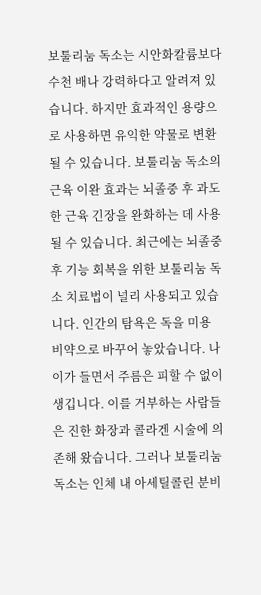보툴리눔 독소는 시안화칼륨보다 수천 배나 강력하다고 알려져 있습니다. 하지만 효과적인 용량으로 사용하면 유익한 약물로 변환될 수 있습니다. 보툴리눔 독소의 근육 이완 효과는 뇌졸중 후 과도한 근육 긴장을 완화하는 데 사용될 수 있습니다. 최근에는 뇌졸중 후 기능 회복을 위한 보툴리눔 독소 치료법이 널리 사용되고 있습니다. 인간의 탐욕은 독을 미용 비약으로 바꾸어 놓았습니다. 나이가 들면서 주름은 피할 수 없이 생깁니다. 이를 거부하는 사람들은 진한 화장과 콜라겐 시술에 의존해 왔습니다. 그러나 보툴리눔 독소는 인체 내 아세틸콜린 분비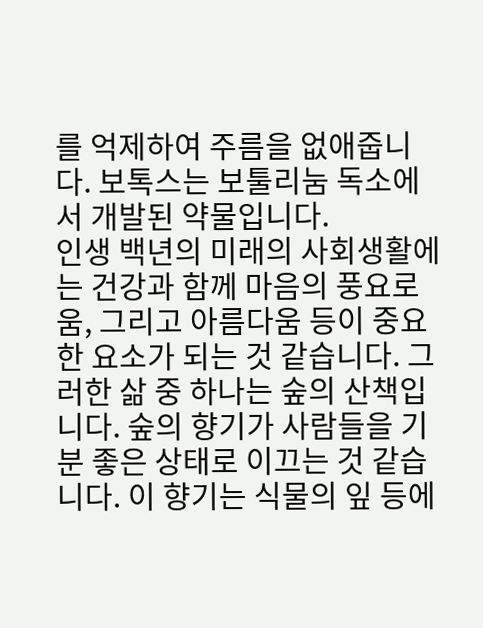를 억제하여 주름을 없애줍니다. 보톡스는 보툴리눔 독소에서 개발된 약물입니다.
인생 백년의 미래의 사회생활에는 건강과 함께 마음의 풍요로움, 그리고 아름다움 등이 중요한 요소가 되는 것 같습니다. 그러한 삶 중 하나는 숲의 산책입니다. 숲의 향기가 사람들을 기분 좋은 상태로 이끄는 것 같습니다. 이 향기는 식물의 잎 등에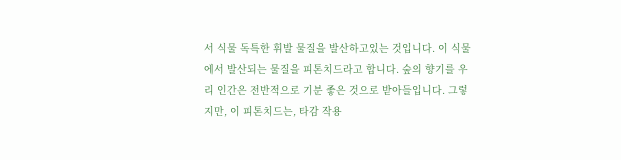서 식물 독특한 휘발 물질을 발산하고있는 것입니다. 이 식물에서 발산되는 물질을 피톤치드라고 합니다. 숲의 향기를 우리 인간은 전반적으로 기분 좋은 것으로 받아들입니다. 그렇지만, 이 피톤치드는, 타감 작용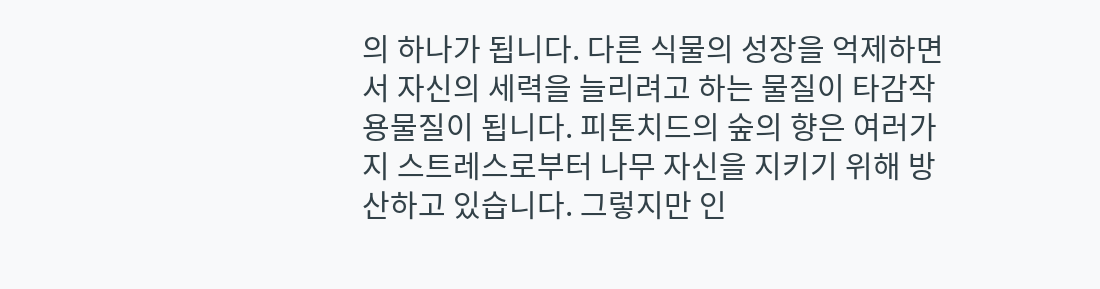의 하나가 됩니다. 다른 식물의 성장을 억제하면서 자신의 세력을 늘리려고 하는 물질이 타감작용물질이 됩니다. 피톤치드의 숲의 향은 여러가지 스트레스로부터 나무 자신을 지키기 위해 방산하고 있습니다. 그렇지만 인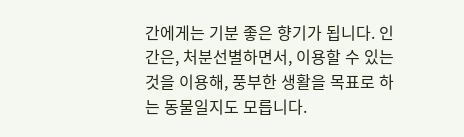간에게는 기분 좋은 향기가 됩니다. 인간은, 처분선별하면서, 이용할 수 있는 것을 이용해, 풍부한 생활을 목표로 하는 동물일지도 모릅니다.